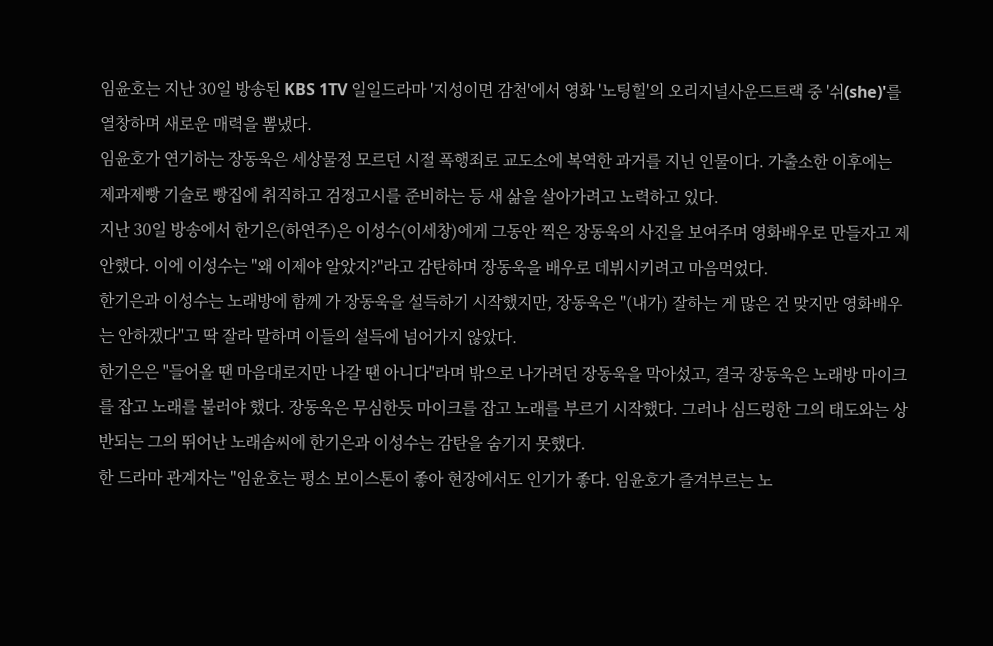임윤호는 지난 30일 방송된 KBS 1TV 일일드라마 '지성이면 감천'에서 영화 '노팅힐'의 오리지널사운드트랙 중 '쉬(she)'를 열창하며 새로운 매력을 뽐냈다.
임윤호가 연기하는 장동욱은 세상물정 모르던 시절 폭행죄로 교도소에 복역한 과거를 지닌 인물이다. 가출소한 이후에는 제과제빵 기술로 빵집에 취직하고 검정고시를 준비하는 등 새 삶을 살아가려고 노력하고 있다.
지난 30일 방송에서 한기은(하연주)은 이성수(이세창)에게 그동안 찍은 장동욱의 사진을 보여주며 영화배우로 만들자고 제안했다. 이에 이성수는 "왜 이제야 알았지?"라고 감탄하며 장동욱을 배우로 데뷔시키려고 마음먹었다.
한기은과 이성수는 노래방에 함께 가 장동욱을 설득하기 시작했지만, 장동욱은 "(내가) 잘하는 게 많은 건 맞지만 영화배우는 안하겠다"고 딱 잘라 말하며 이들의 설득에 넘어가지 않았다.
한기은은 "들어올 땐 마음대로지만 나갈 땐 아니다"라며 밖으로 나가려던 장동욱을 막아섰고, 결국 장동욱은 노래방 마이크를 잡고 노래를 불러야 했다. 장동욱은 무심한듯 마이크를 잡고 노래를 부르기 시작했다. 그러나 심드렁한 그의 태도와는 상반되는 그의 뛰어난 노래솜씨에 한기은과 이성수는 감탄을 숨기지 못했다.
한 드라마 관계자는 "임윤호는 평소 보이스톤이 좋아 현장에서도 인기가 좋다. 임윤호가 즐겨부르는 노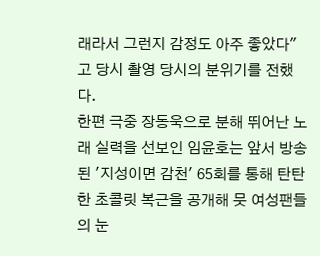래라서 그런지 감정도 아주 좋았다"고 당시 촬영 당시의 분위기를 전했다.
한편 극중 장동욱으로 분해 뛰어난 노래 실력을 선보인 임윤호는 앞서 방송된 '지성이면 감천' 65회를 통해 탄탄한 초콜릿 복근을 공개해 뭇 여성팬들의 눈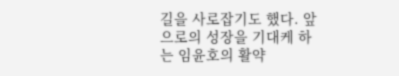길을 사로잡기도 했다. 앞으로의 성장을 기대케 하는 임윤호의 활약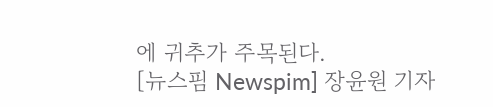에 귀추가 주목된다.
[뉴스핌 Newspim] 장윤원 기자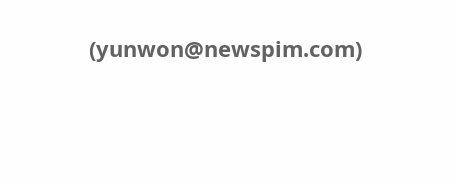(yunwon@newspim.com)